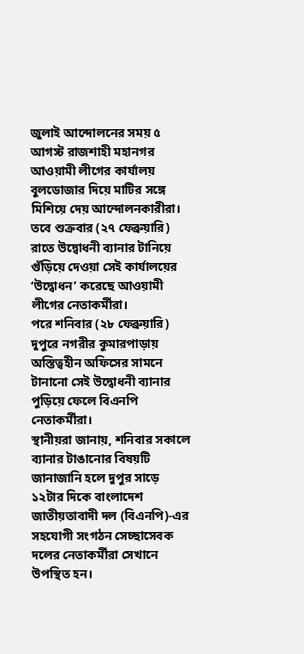জুলাই আন্দোলনের সময় ৫ আগস্ট রাজশাহী মহানগর আওয়ামী লীগের কার্যালয় বুলডোজার দিয়ে মাটির সঙ্গে মিশিয়ে দেয় আন্দোলনকারীরা। তবে শুক্রবার (২৭ ফেব্রুয়ারি) রাতে উদ্বোধনী ব্যানার টানিয়ে গুঁড়িয়ে দেওয়া সেই কার্যালয়ের ‘উদ্বোধন’ করেছে আওয়ামী লীগের নেতাকর্মীরা।
পরে শনিবার (২৮ ফেব্রুয়ারি) দুপুরে নগরীর কুমারপাড়ায় অস্তিত্বহীন অফিসের সামনে টানানো সেই উদ্বোধনী ব্যানার পুড়িয়ে ফেলে বিএনপি নেতাকর্মীরা।
স্থানীয়রা জানায়, শনিবার সকালে ব্যানার টাঙানোর বিষয়টি জানাজানি হলে দুপুর সাড়ে ১২টার দিকে বাংলাদেশ জাতীয়তাবাদী দল (বিএনপি)-এর সহযোগী সংগঠন সেচ্ছাসেবক দলের নেতাকর্মীরা সেখানে উপস্থিত হন।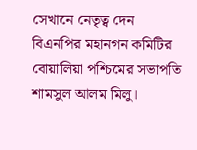সেখানে নেতৃত্ব দেন বিএনপির মহানগন কমিটির বোয়ালিয়া পশ্চিমের সভাপতি শামসুল আলম মিলু।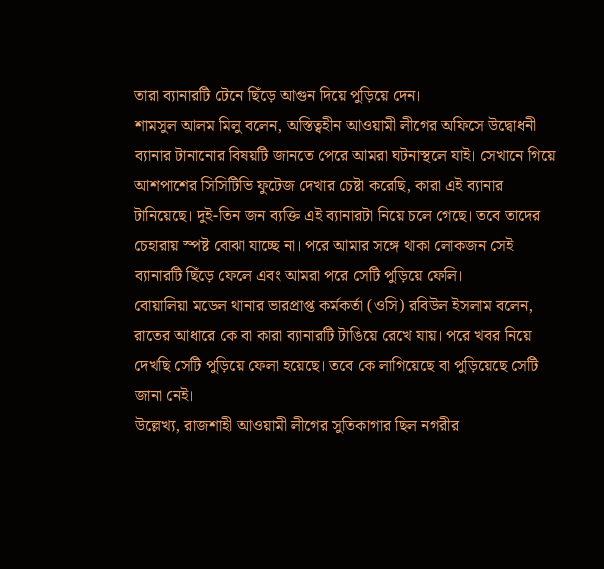তারা ব্যানারটি টেনে ছিঁড়ে আগুন দিয়ে পুড়িয়ে দেন।
শামসুল আলম মিলু বলেন, অস্তিত্বহীন আওয়ামী লীগের অফিসে উদ্বোধনী ব্যানার টানানোর বিষয়টি জানতে পেরে আমরা ঘটনাস্থলে যাই। সেখানে গিয়ে আশপাশের সিসিটিভি ফুটেজ দেখার চেষ্টা করেছি, কারা এই ব্যানার টানিয়েছে। দুই-তিন জন ব্যক্তি এই ব্যানারটা নিয়ে চলে গেছে। তবে তাদের চেহারায় স্পষ্ট বোঝা যাচ্ছে না। পরে আমার সঙ্গে থাকা লোকজন সেই ব্যানারটি ছিঁড়ে ফেলে এবং আমরা পরে সেটি পুড়িয়ে ফেলি।
বোয়ালিয়া মডেল থানার ভারপ্রাপ্ত কর্মকর্তা (ওসি) রবিউল ইসলাম বলেন, রাতের আধারে কে বা কারা ব্যানারটি টাঙিয়ে রেখে যায়। পরে খবর নিয়ে দেখছি সেটি পুড়িয়ে ফেলা হয়েছে। তবে কে লাগিয়েছে বা পুড়িয়েছে সেটি জানা নেই।
উল্লেখ্য, রাজশাহী আওয়ামী লীগের সুতিকাগার ছিল নগরীর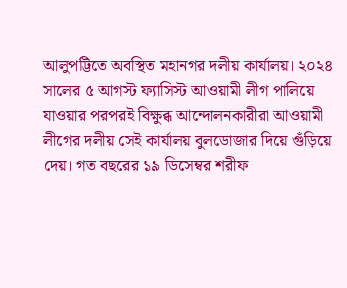আলুপট্টিতে অবস্থিত মহানগর দলীয় কার্যালয়। ২০২৪ সালের ৫ আগস্ট ফ্যাসিস্ট আওয়ামী লীগ পালিয়ে যাওয়ার পরপরই বিক্ষুব্ধ আন্দোলনকারীরা আওয়ামী লীগের দলীয় সেই কার্যালয় বুলডোজার দিয়ে গুঁড়িয়ে দেয়। গত বছরের ১৯ ডিসেম্বর শরীফ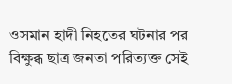ওসমান হাদী নিহতের ঘটনার পর বিক্ষুব্ধ ছাত্র জনতা পরিত্যক্ত সেই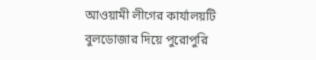আওয়ামী লীগের কার্যালয়টি বুলডোজার দিয়ে পুরোপুরি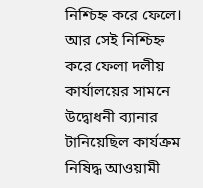নিশ্চিহ্ন করে ফেলে। আর সেই নিশ্চিহ্ন করে ফেলা দলীয় কার্যালয়ের সামনে উদ্বোধনী ব্যানার টানিয়েছিল কার্যক্রম নিষিদ্ধ আওয়ামী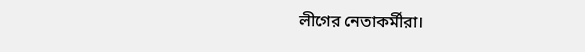লীগের নেতাকর্মীরা।